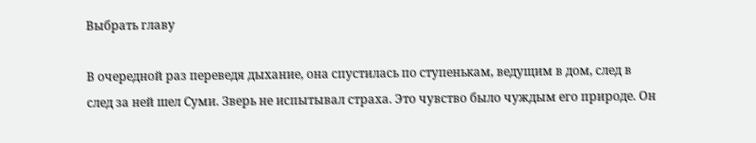Выбрать главу

В очередной раз переведя дыхание, она спустилась по ступенькам, ведущим в дом, след в след за ней шел Суми. Зверь не испытывал страха. Это чувство было чуждым его природе. Он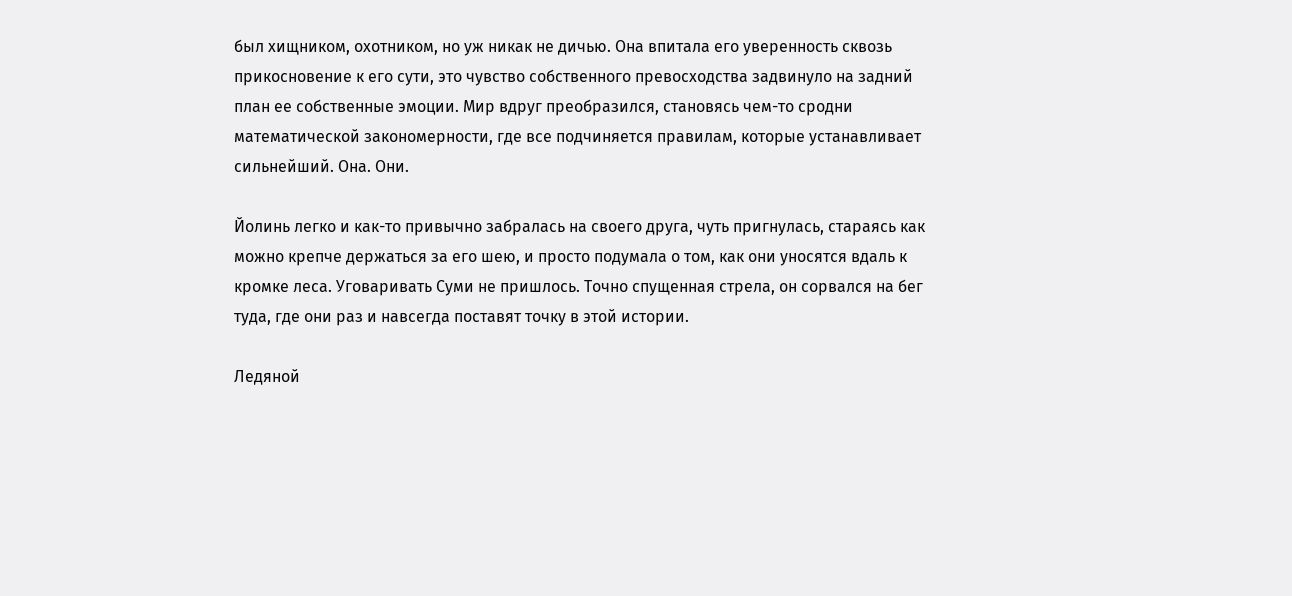был хищником, охотником, но уж никак не дичью. Она впитала его уверенность сквозь прикосновение к его сути, это чувство собственного превосходства задвинуло на задний план ее собственные эмоции. Мир вдруг преобразился, становясь чем-то сродни математической закономерности, где все подчиняется правилам, которые устанавливает сильнейший. Она. Они.

Йолинь легко и как-то привычно забралась на своего друга, чуть пригнулась, стараясь как можно крепче держаться за его шею, и просто подумала о том, как они уносятся вдаль к кромке леса. Уговаривать Суми не пришлось. Точно спущенная стрела, он сорвался на бег туда, где они раз и навсегда поставят точку в этой истории.

Ледяной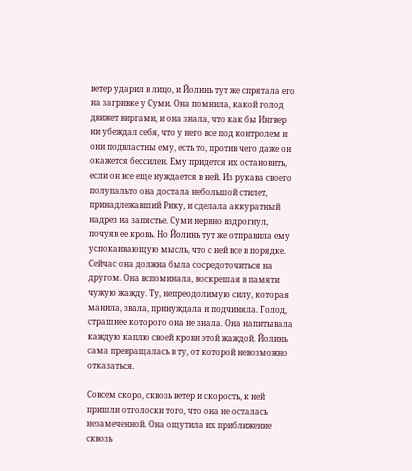ветер ударил в лицо, и Йолинь тут же спрятала его на загривке у Суми. Она помнила, какой голод движет виргами, и она знала, что как бы Ингвер ни убеждал себя, что у него все под контролем и они подвластны ему, есть то, против чего даже он окажется бессилен. Ему придется их остановить, если он все еще нуждается в ней. Из рукава своего полупальто она достала небольшой стилет, принадлежавший Рику, и сделала аккуратный надрез на запястье. Суми нервно вздрогнул, почуяв ее кровь. Но Йолинь тут же отправила ему успокаивающую мысль, что с ней все в порядке. Сейчас она должна была сосредоточиться на другом. Она вспоминала, воскрешая в памяти чужую жажду. Ту, непреодолимую силу, которая манила, звала, принуждала и подчиняла. Голод, страшнее которого она не знала. Она напитывала каждую каплю своей крови этой жаждой. Йолинь сама превращалась в ту, от которой невозможно отказаться.

Совсем скоро, сквозь ветер и скорость, к ней пришли отголоски того, что она не осталась незамеченной. Она ощутила их приближение сквозь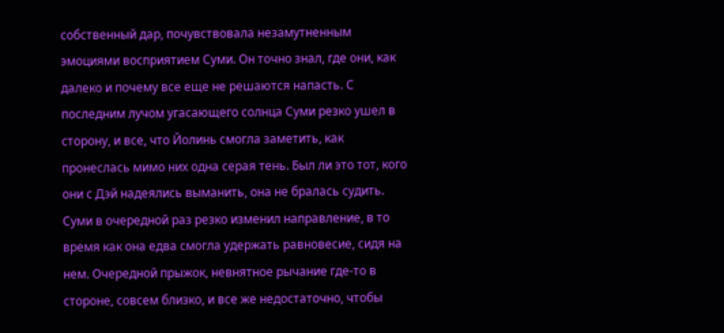собственный дар, почувствовала незамутненным эмоциями восприятием Суми. Он точно знал, где они, как далеко и почему все еще не решаются напасть. С последним лучом угасающего солнца Суми резко ушел в сторону, и все, что Йолинь смогла заметить, как пронеслась мимо них одна серая тень. Был ли это тот, кого они с Дэй надеялись выманить, она не бралась судить. Суми в очередной раз резко изменил направление, в то время как она едва смогла удержать равновесие, сидя на нем. Очередной прыжок, невнятное рычание где-то в стороне, совсем близко, и все же недостаточно, чтобы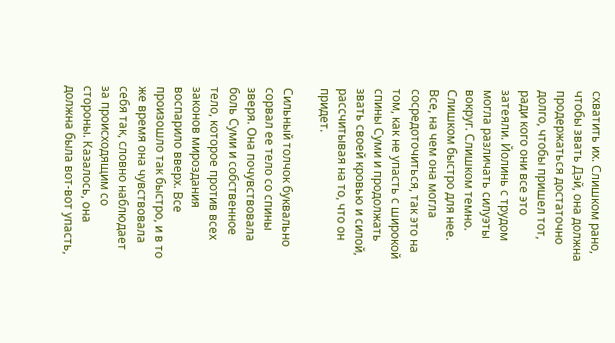схватить их. Слишком рано, чтобы звать Дэй, она должна продержаться достаточно долго, чтобы пришел тот, ради кого они все это затеяли. Йолинь с трудом могла различать силуэты вокруг. Слишком темно. Слишком быстро для нее. Все, на чем она могла сосредоточиться, так это на том, как не упасть с широкой спины Суми и продолжать звать своей кровью и силой, рассчитывая на то, что он придет.

Сильный толчок буквально сорвал ее тело со спины зверя. Она почувствовала боль Суми и собственное тело, которое против всех законов мироздания воспарило вверх. Все произошло так быстро, и в то же время она чувствовала себя так, словно наблюдает за происходящим со стороны. Казалось, она должна была вот-вот упасть,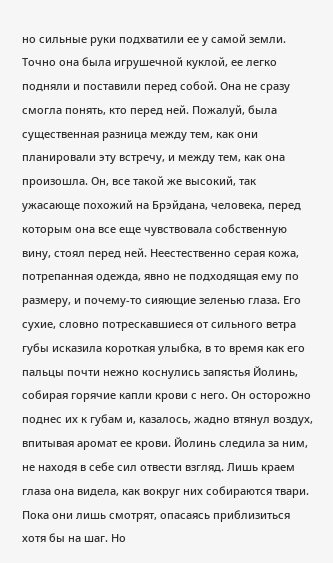но сильные руки подхватили ее у самой земли. Точно она была игрушечной куклой, ее легко подняли и поставили перед собой. Она не сразу смогла понять, кто перед ней. Пожалуй, была существенная разница между тем, как они планировали эту встречу, и между тем, как она произошла. Он, все такой же высокий, так ужасающе похожий на Брэйдана, человека, перед которым она все еще чувствовала собственную вину, стоял перед ней. Неестественно серая кожа, потрепанная одежда, явно не подходящая ему по размеру, и почему-то сияющие зеленью глаза. Его сухие, словно потрескавшиеся от сильного ветра губы исказила короткая улыбка, в то время как его пальцы почти нежно коснулись запястья Йолинь, собирая горячие капли крови с него. Он осторожно поднес их к губам и, казалось, жадно втянул воздух, впитывая аромат ее крови. Йолинь следила за ним, не находя в себе сил отвести взгляд. Лишь краем глаза она видела, как вокруг них собираются твари. Пока они лишь смотрят, опасаясь приблизиться хотя бы на шаг. Но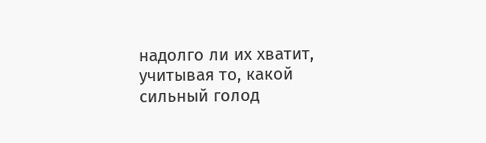надолго ли их хватит, учитывая то, какой сильный голод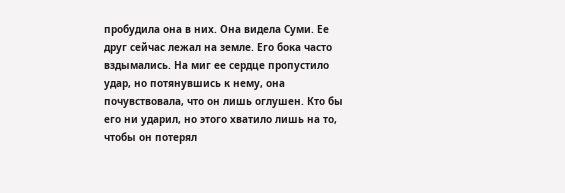пробудила она в них. Она видела Суми. Ее друг сейчас лежал на земле. Его бока часто вздымались. На миг ее сердце пропустило удар, но потянувшись к нему, она почувствовала, что он лишь оглушен. Кто бы его ни ударил, но этого хватило лишь на то, чтобы он потерял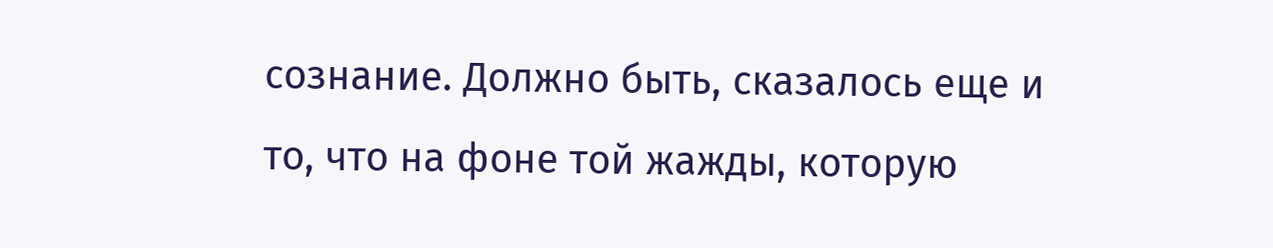сознание. Должно быть, сказалось еще и то, что на фоне той жажды, которую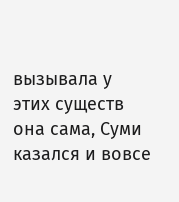вызывала у этих существ она сама, Суми казался и вовсе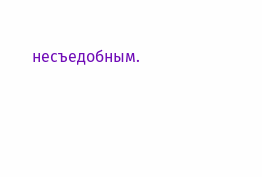несъедобным.